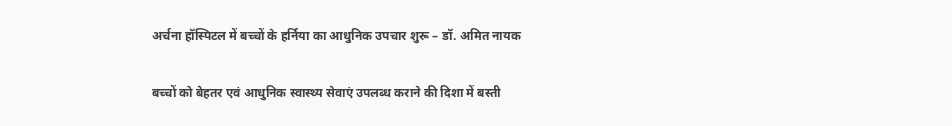अर्चना हॉस्पिटल में बच्चों के हर्निया का आधुनिक उपचार शुरू – डॉ. अमित नायक

बच्चों को बेहतर एवं आधुनिक स्वास्थ्य सेवाएं उपलब्ध कराने की दिशा में बस्ती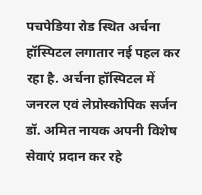पचपेडिया रोड स्थित अर्चना हॉस्पिटल लगातार नई पहल कर रहा है. अर्चना हॉस्पिटल में जनरल एवं लेप्रोस्कोपिक सर्जन डॉ. अमित नायक अपनी विशेष सेवाएं प्रदान कर रहे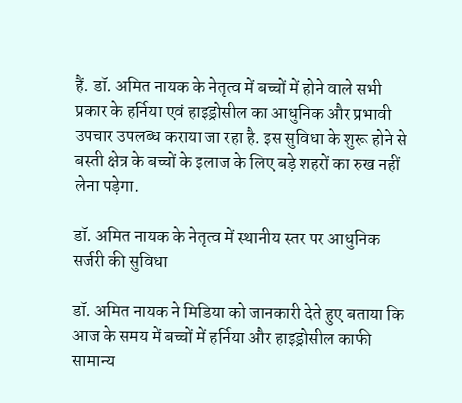हैं. डॉ. अमित नायक के नेतृत्व में बच्चों में होने वाले सभी प्रकार के हर्निया एवं हाइड्रोसील का आधुनिक और प्रभावी उपचार उपलब्ध कराया जा रहा है. इस सुविधा के शुरू होने से बस्ती क्षेत्र के बच्चों के इलाज के लिए बड़े शहरों का रुख नहीं लेना पड़ेगा.

डॉ. अमित नायक के नेतृत्व में स्थानीय स्तर पर आधुनिक सर्जरी की सुविधा

डॉ. अमित नायक ने मिडिया को जानकारी देते हुए बताया कि आज के समय में बच्चों में हर्निया और हाइड्रोसील काफी सामान्य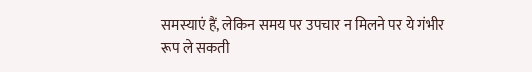समस्याएं हैं, लेकिन समय पर उपचार न मिलने पर ये गंभीर रूप ले सकती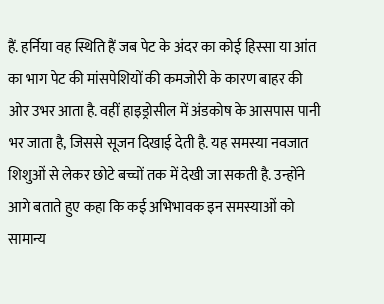हैं. हर्निया वह स्थिति हैं जब पेट के अंदर का कोई हिस्सा या आंत का भाग पेट की मांसपेशियों की कमजोरी के कारण बाहर की ओर उभर आता है. वहीं हाइड्रोसील में अंडकोष के आसपास पानी भर जाता है, जिससे सूजन दिखाई देती है. यह समस्या नवजात शिशुओं से लेकर छोटे बच्चों तक में देखी जा सकती है. उन्होंने आगे बताते हुए कहा कि कई अभिभावक इन समस्याओं को सामान्य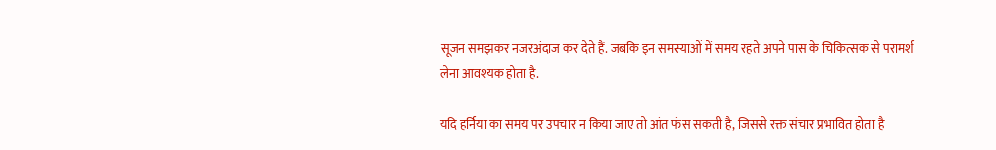सूजन समझकर नजरअंदाज कर देते हैं. जबकि इन समस्याओं में समय रहते अपने पास के चिकित्सक से परामर्श लेना आवश्यक होता है.

यदि हर्निया का समय पर उपचार न किया जाए तो आंत फंस सकती है, जिससे रक्त संचार प्रभावित होता है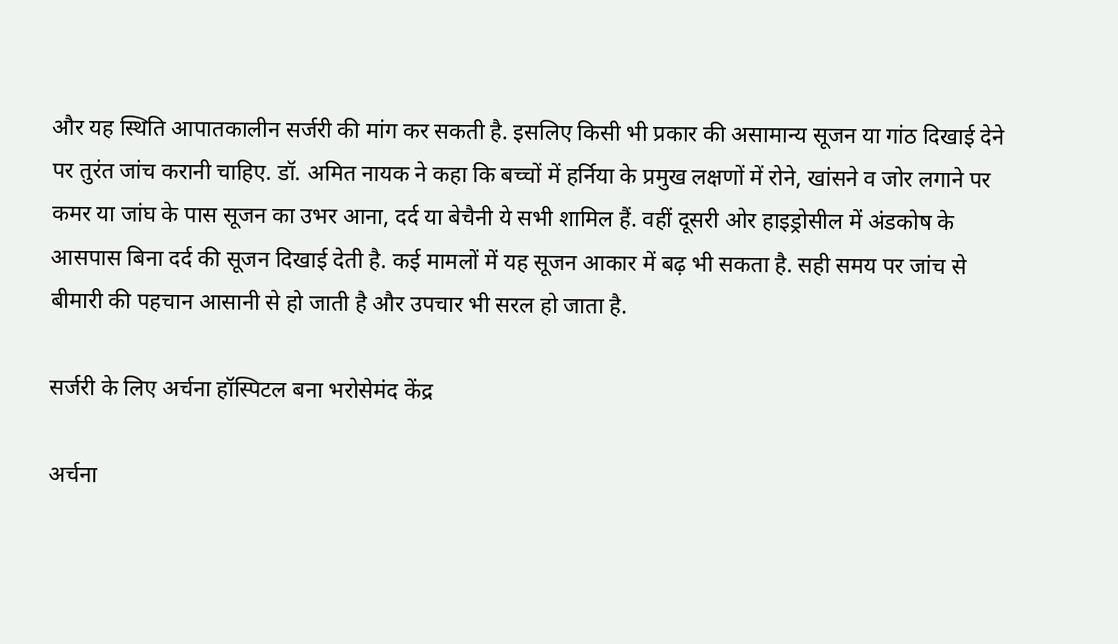और यह स्थिति आपातकालीन सर्जरी की मांग कर सकती है. इसलिए किसी भी प्रकार की असामान्य सूजन या गांठ दिखाई देने पर तुरंत जांच करानी चाहिए. डॉ. अमित नायक ने कहा कि बच्चों में हर्निया के प्रमुख लक्षणों में रोने, खांसने व जोर लगाने पर कमर या जांघ के पास सूजन का उभर आना, दर्द या बेचैनी ये सभी शामिल हैं. वहीं दूसरी ओर हाइड्रोसील में अंडकोष के आसपास बिना दर्द की सूजन दिखाई देती है. कई मामलों में यह सूजन आकार में बढ़ भी सकता है. सही समय पर जांच से बीमारी की पहचान आसानी से हो जाती है और उपचार भी सरल हो जाता है.

सर्जरी के लिए अर्चना हॉस्पिटल बना भरोसेमंद केंद्र

अर्चना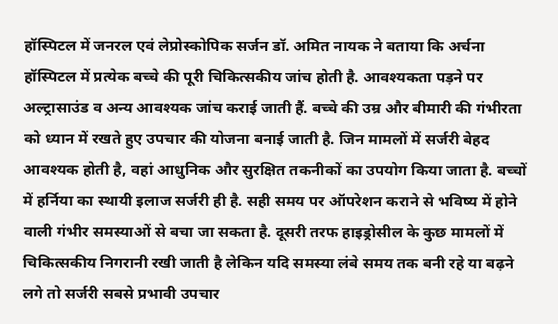हॉस्पिटल में जनरल एवं लेप्रोस्कोपिक सर्जन डॉ. अमित नायक ने बताया कि अर्चना हॉस्पिटल में प्रत्येक बच्चे की पूरी चिकित्सकीय जांच होती है. आवश्यकता पड़ने पर अल्ट्रासाउंड व अन्य आवश्यक जांच कराई जाती हैं. बच्चे की उम्र और बीमारी की गंभीरता को ध्यान में रखते हुए उपचार की योजना बनाई जाती है. जिन मामलों में सर्जरी बेहद आवश्यक होती है, वहां आधुनिक और सुरक्षित तकनीकों का उपयोग किया जाता है. बच्चों में हर्निया का स्थायी इलाज सर्जरी ही है. सही समय पर ऑपरेशन कराने से भविष्य में होने वाली गंभीर समस्याओं से बचा जा सकता है. दूसरी तरफ हाइड्रोसील के कुछ मामलों में चिकित्सकीय निगरानी रखी जाती है लेकिन यदि समस्या लंबे समय तक बनी रहे या बढ़ने लगे तो सर्जरी सबसे प्रभावी उपचार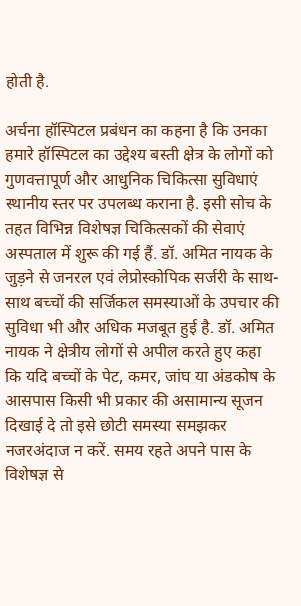होती है.

अर्चना हॉस्पिटल प्रबंधन का कहना है कि उनका हमारे हॉस्पिटल का उद्देश्य बस्ती क्षेत्र के लोगों को गुणवत्तापूर्ण और आधुनिक चिकित्सा सुविधाएं स्थानीय स्तर पर उपलब्ध कराना है. इसी सोच के तहत विभिन्न विशेषज्ञ चिकित्सकों की सेवाएं अस्पताल में शुरू की गई हैं. डॉ. अमित नायक के जुड़ने से जनरल एवं लेप्रोस्कोपिक सर्जरी के साथ-साथ बच्चों की सर्जिकल समस्याओं के उपचार की सुविधा भी और अधिक मजबूत हुई है. डॉ. अमित नायक ने क्षेत्रीय लोगों से अपील करते हुए कहा कि यदि बच्चों के पेट, कमर, जांघ या अंडकोष के आसपास किसी भी प्रकार की असामान्य सूजन दिखाई दे तो इसे छोटी समस्या समझकर नजरअंदाज न करें. समय रहते अपने पास के विशेषज्ञ से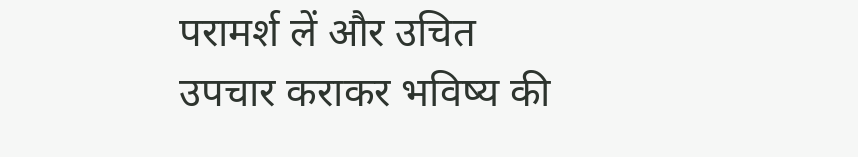परामर्श लें और उचित उपचार कराकर भविष्य की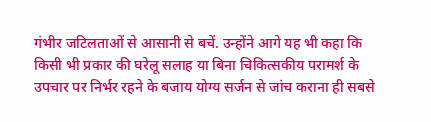गंभीर जटिलताओं से आसानी से बचें. उन्होंने आगे यह भी कहा कि किसी भी प्रकार की घरेलू सलाह या बिना चिकित्सकीय परामर्श के उपचार पर निर्भर रहने के बजाय योग्य सर्जन से जांच कराना ही सबसे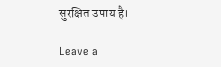सुरक्षित उपाय है।

Leave a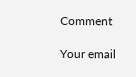Comment

Your email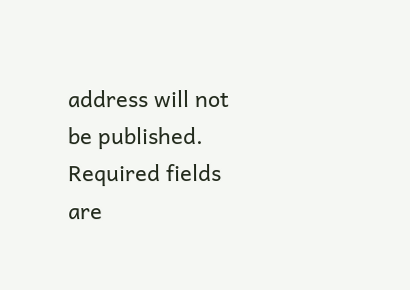address will not be published. Required fields are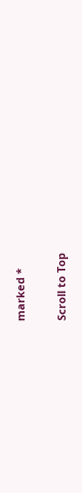marked *

Scroll to Top